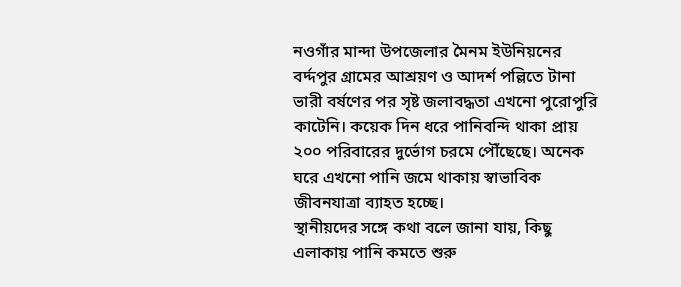নওগাঁর মান্দা উপজেলার মৈনম ইউনিয়নের বর্দ্দপুর গ্রামের আশ্রয়ণ ও আদর্শ পল্লিতে টানা ভারী বর্ষণের পর সৃষ্ট জলাবদ্ধতা এখনো পুরোপুরি কাটেনি। কয়েক দিন ধরে পানিবন্দি থাকা প্রায় ২০০ পরিবারের দুর্ভোগ চরমে পৌঁছেছে। অনেক ঘরে এখনো পানি জমে থাকায় স্বাভাবিক জীবনযাত্রা ব্যাহত হচ্ছে।
স্থানীয়দের সঙ্গে কথা বলে জানা যায়, কিছু এলাকায় পানি কমতে শুরু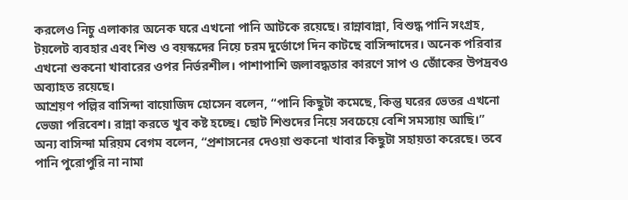করলেও নিচু এলাকার অনেক ঘরে এখনো পানি আটকে রয়েছে। রান্নাবান্না, বিশুদ্ধ পানি সংগ্রহ, টয়লেট ব্যবহার এবং শিশু ও বয়স্কদের নিয়ে চরম দুর্ভোগে দিন কাটছে বাসিন্দাদের। অনেক পরিবার এখনো শুকনো খাবারের ওপর নির্ভরশীল। পাশাপাশি জলাবদ্ধতার কারণে সাপ ও জোঁকের উপদ্রবও অব্যাহত রয়েছে।
আশ্রয়ণ পল্লির বাসিন্দা বায়োজিদ হোসেন বলেন, “পানি কিছুটা কমেছে, কিন্তু ঘরের ভেতর এখনো ভেজা পরিবেশ। রান্না করতে খুব কষ্ট হচ্ছে। ছোট শিশুদের নিয়ে সবচেয়ে বেশি সমস্যায় আছি।”
অন্য বাসিন্দা মরিয়ম বেগম বলেন, “প্রশাসনের দেওয়া শুকনো খাবার কিছুটা সহায়তা করেছে। তবে পানি পুরোপুরি না নামা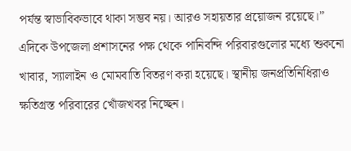পর্যন্ত স্বাভাবিকভাবে থাকা সম্ভব নয়। আরও সহায়তার প্রয়োজন রয়েছে।”
এদিকে উপজেলা প্রশাসনের পক্ষ থেকে পানিবন্দি পরিবারগুলোর মধ্যে শুকনো খাবার, স্যালাইন ও মোমবাতি বিতরণ করা হয়েছে। স্থানীয় জনপ্রতিনিধিরাও ক্ষতিগ্রস্ত পরিবারের খোঁজখবর নিচ্ছেন।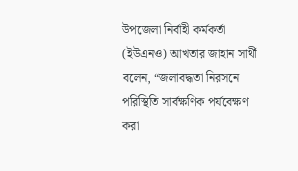উপজেলা নির্বাহী কর্মকর্তা (ইউএনও) আখতার জাহান সার্থী বলেন, “জলাবদ্ধতা নিরসনে পরিস্থিতি সার্বক্ষণিক পর্যবেক্ষণ করা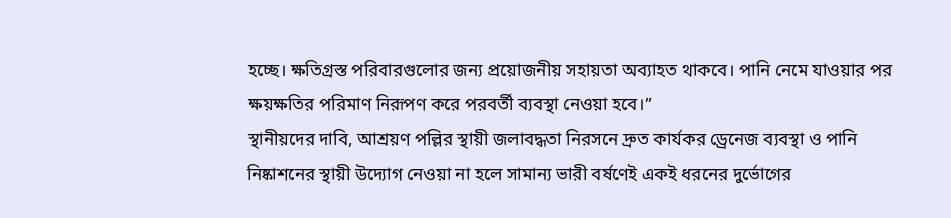হচ্ছে। ক্ষতিগ্রস্ত পরিবারগুলোর জন্য প্রয়োজনীয় সহায়তা অব্যাহত থাকবে। পানি নেমে যাওয়ার পর ক্ষয়ক্ষতির পরিমাণ নিরূপণ করে পরবর্তী ব্যবস্থা নেওয়া হবে।”
স্থানীয়দের দাবি, আশ্রয়ণ পল্লির স্থায়ী জলাবদ্ধতা নিরসনে দ্রুত কার্যকর ড্রেনেজ ব্যবস্থা ও পানি নিষ্কাশনের স্থায়ী উদ্যোগ নেওয়া না হলে সামান্য ভারী বর্ষণেই একই ধরনের দুর্ভোগের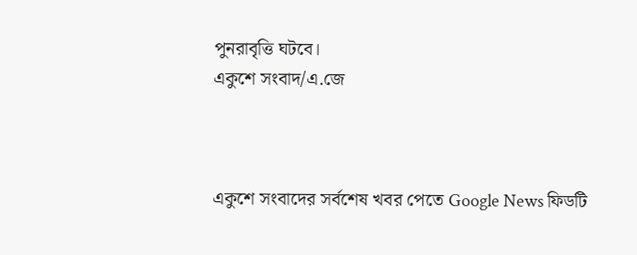পুনরাবৃত্তি ঘটবে।
একুশে সংবাদ/এ.জে



একুশে সংবাদের সর্বশেষ খবর পেতে Google News ফিডটি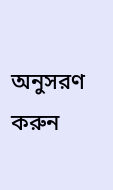অনুসরণ করুন